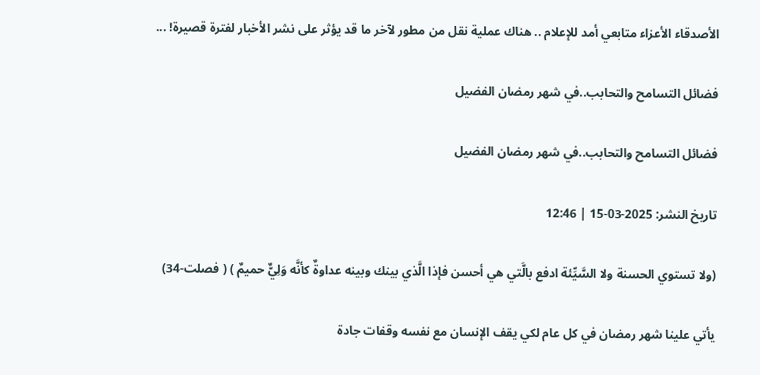الأصدقاء الأعزاء متابعي أمد للإعلام .. هناك عملية نقل من مطور لآخر ما قد يؤثر على نشر الأخبار لفترة قصيرة! ...

فضائل التسامح والتحابب..في شهر رمضان الفضيل

فضائل التسامح والتحابب..في شهر رمضان الفضيل

تاريخ النشر: 2025-03-15 | 12:46

(ولا تستوي الحسنة ولا السَّيِّئة ادفع بالَّتي هي أحسن فإذا الَّذي بينك وبينه عداوةٌ كأنَّه وَلِيٌّ حميمٌ ) ( فصلت-34)

يأتي علينا شهر رمضان في كل عام لكي يقف الإنسان مع نفسه وقفات جادة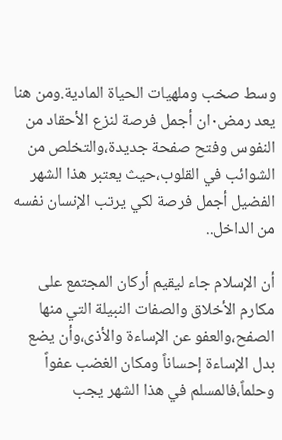وسط صخب وملهيات الحياة المادية.ومن هنا يعد رمض٠ان أجمل فرصة لنزع الأحقاد من النفوس وفتح صفحة جديدة،والتخلص من الشوائب في القلوب،حيث يعتبر هذا الشهر الفضيل أجمل فرصة لكي يرتب الإنسان نفسه من الداخل..

أن الإسلام جاء ليقيم أركان المجتمع على مكارم الأخلاق والصفات النبيلة التي منها الصفح،والعفو عن الإساءة والأذى،وأن يضع بدل الإساءة إحساناً ومكان الغضب عفواً وحلماً،فالمسلم في هذا الشهر يجب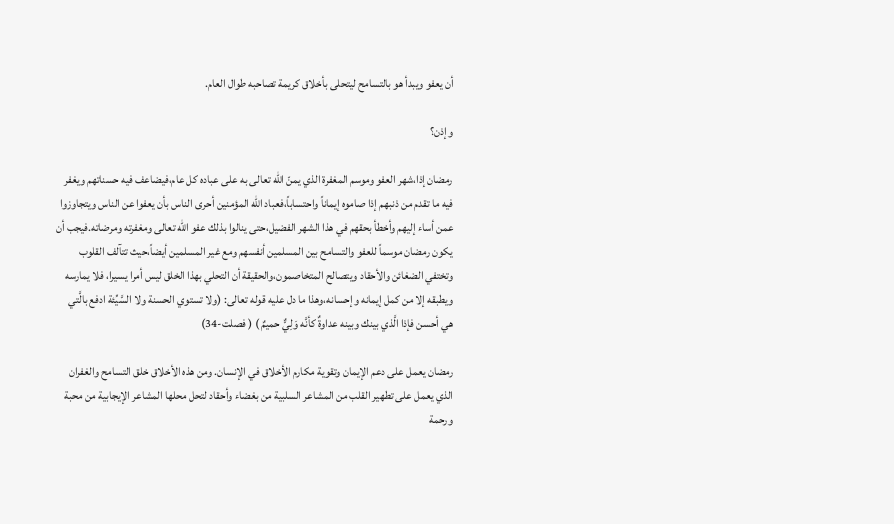أن يعفو ويبدأ هو بالتسامح ليتحلى بأخلاق كريمة تصاحبه طوال العام.

وإذن؟

رمضان إذا،شهر العفو وموسم المغفرة الذي يمنّ الله تعالى به على عباده كل عام،فيضاعف فيه حسناتهم ويغفر فيه ما تقدم من ذنبهم إذا صاموه إيماناً واحتساباً،فعباد الله المؤمنين أحرى الناس بأن يعفوا عن الناس ويتجاوزوا عمن أساء إليهم وأخطأ بحقهم في هذا الشهر الفضيل،حتى ينالوا بذلك عفو الله تعالى ومغفرته ومرضاته.فيجب أن يكون رمضان موسماً للعفو والتسامح بين المسلمين أنفسهم ومع غير المسلمين أيضاً،حيث تتآلف القلوب وتختفي الضغائن والأحقاد ويتصالح المتخاصمون،والحقيقة أن التحلي بهذا الخلق ليس أمرا يسيرا، فلا يمارسه ويطبقه إلا من كمل إيمانه وإحسانه،وهذا ما دل عليه قوله تعالى: (ولا تستوي الحسنة ولا السَّيِّئة ادفع بالَّتي هي أحسن فإذا الَّذي بينك وبينه عداوةٌ كأنَّه وَلِيٌّ حميمٌ ) ( فصلت-34)

رمضان يعمل على دعم الإيمان وتقوية مكارم الأخلاق في الإنسان. ومن هذه الأخلاق خلق التسامح والغفران الذي يعمل على تطهير القلب من المشاعر السلبية من بغضاء وأحقاد لتحل محلها المشاعر الإيجابية من محبة ورحمة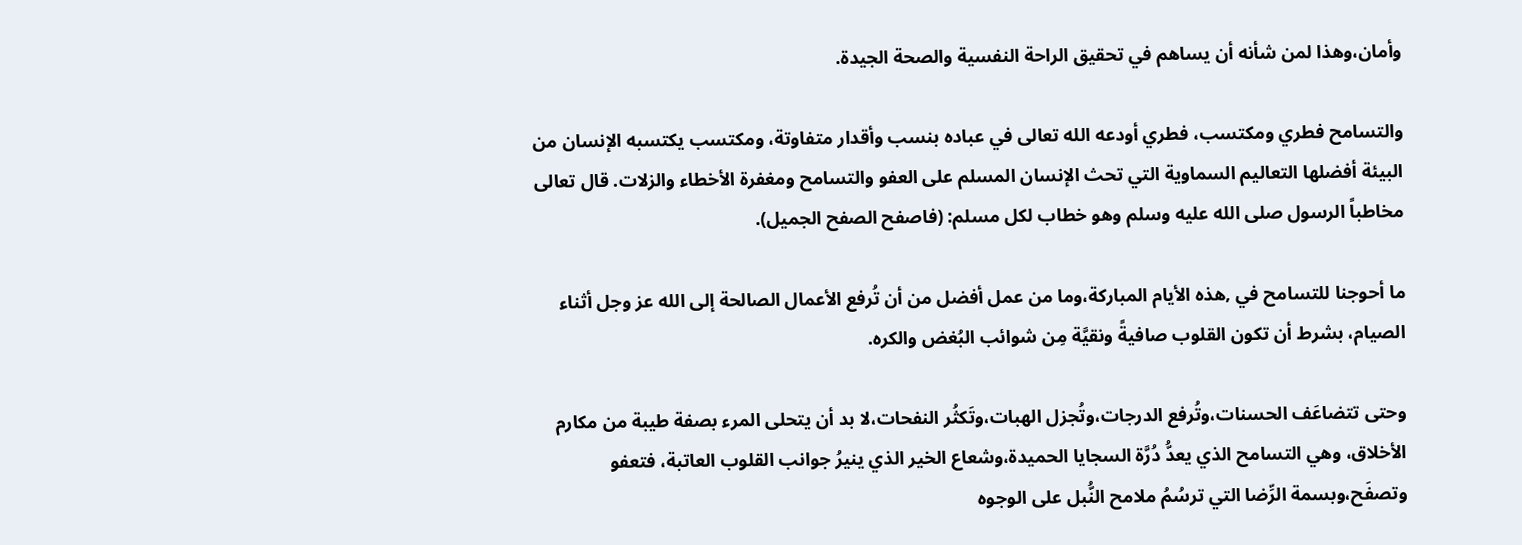وأمان،وهذا لمن شأنه أن يساهم في تحقيق الراحة النفسية والصحة الجيدة.

والتسامح فطري ومكتسب، فطري أودعه الله تعالى في عباده بنسب وأقدار متفاوتة، ومكتسب يكتسبه الإنسان من البيئة أفضلها التعاليم السماوية التي تحث الإنسان المسلم على العفو والتسامح ومغفرة الأخطاء والزلات. قال تعالى مخاطباً الرسول صلى الله عليه وسلم وهو خطاب لكل مسلم: (فاصفح الصفح الجميل).

ما أحوجنا للتسامح في ,هذه الأيام المباركة،وما من عمل أفضل من أن تُرفع الأعمال الصالحة إلى الله عز وجل أثناء الصيام، بشرط أن تكون القلوب صافيةً ونقيَّة مِن شوائب البُغض والكره.

وحتى تتضاعَف الحسنات،وتُرفع الدرجات،وتُجزل الهبات،وتَكثُر النفحات،لا بد أن يتحلى المرء بصفة طيبة من مكارم الأخلاق، وهي التسامح الذي يعدُّ دُرَّة السجايا الحميدة،وشعاع الخير الذي ينيرُ جوانب القلوب العاتبة، فتعفو وتصفَح،وبسمة الرِّضا التي ترسُمُ ملامح النُّبل على الوجوه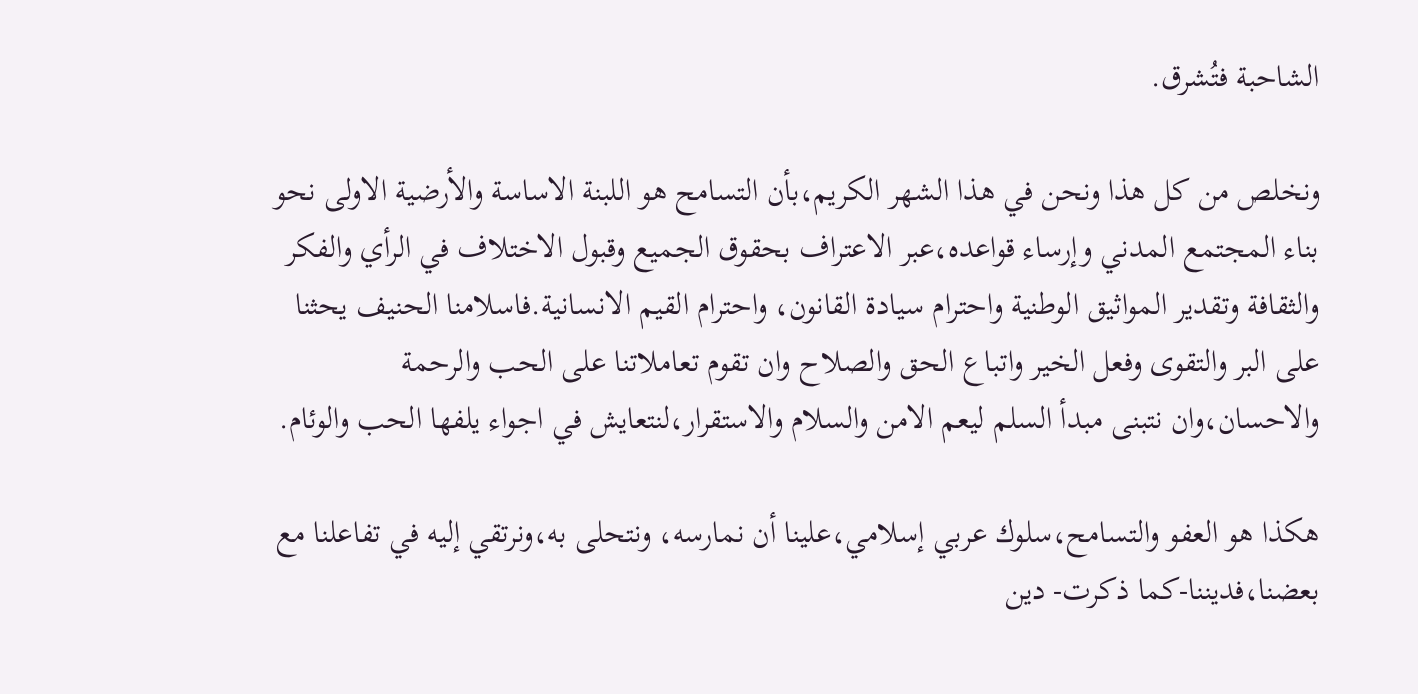الشاحبة فتُشرق.

ونخلص من كل هذا ونحن في هذا الشهر الكريم،بأن التسامح هو اللبنة الاساسة والأرضية الاولى نحو بناء المجتمع المدني وإرساء قواعده،عبر الاعتراف بحقوق الجميع وقبول الاختلاف في الرأي والفكر والثقافة وتقدير المواثيق الوطنية واحترام سيادة القانون، واحترام القيم الانسانية.فاسلامنا الحنيف يحثنا على البر والتقوى وفعل الخير واتباع الحق والصلاح وان تقوم تعاملاتنا على الحب والرحمة والاحسان،وان نتبنى مبدأ السلم ليعم الامن والسلام والاستقرار،لنتعايش في اجواء يلفها الحب والوئام.

هكذا هو العفو والتسامح،سلوك عربي إسلامي،علينا أن نمارسه، ونتحلى به،ونرتقي إليه في تفاعلنا مع بعضنا،فديننا-كما ذكرت- دين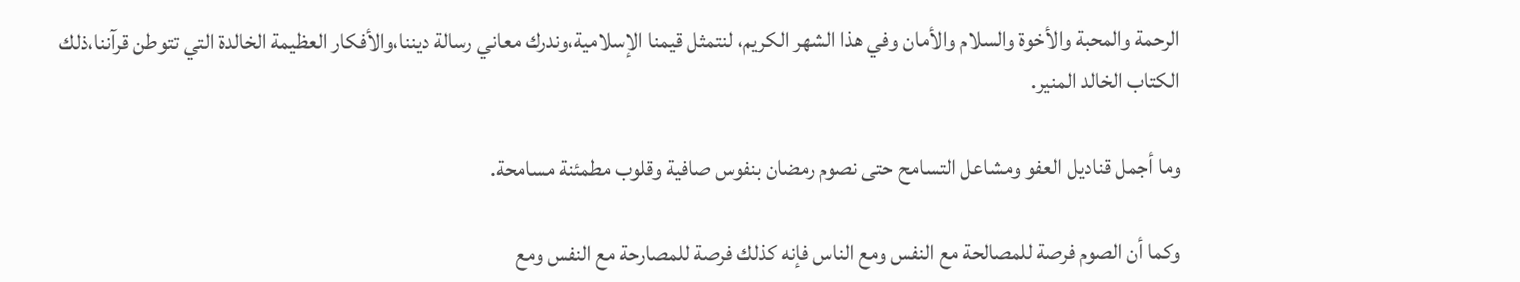الرحمة والمحبة والأخوة والسلام والأمان وفي هذا الشهر الكريم، لنتمثل قيمنا الإسلامية،وندرك معاني رسالة ديننا،والأفكار العظيمة الخالدة التي تتوطن قرآننا،ذلك الكتاب الخالد المنير.

وما أجمل قناديل العفو ومشاعل التسامح حتى نصوم رمضان بنفوس صافية وقلوب مطمئنة مسامحة.

وكما أن الصوم فرصة للمصالحة مع النفس ومع الناس فإنه كذلك فرصة للمصارحة مع النفس ومع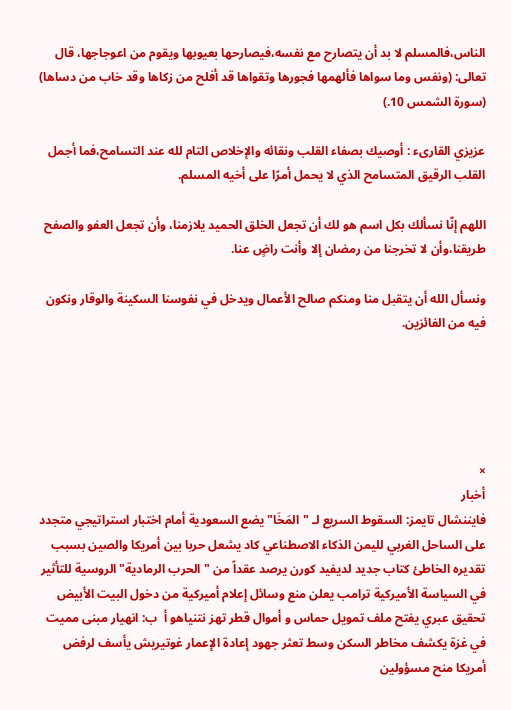الناس،فالمسلم لا بد أن يتصارح مع نفسه،فيصارحها بعيوبها ويقوم من اعوجاجها، قال تعالى: (ونفس وما سواها فألهمها فجورها وتقواها قد أفلح من زكاها وقد خاب من دساها) (سورة الشمس 10.)

عزيزي القارىء : أوصيك بصفاء القلب ونقائه والإخلاص التام لله عند التسامح،فما أجمل القلب الرقيق المتسامح الذي لا يحمل أمرًا على أخيه المسلم.

اللهم إنّا نسألك بكل اسم هو لك أن تجعل الخلق الحميد يلازمنا، وأن تجعل العفو والصفح طريقنا،وأن لا تخرجنا من رمضان إلا وأنت راضٍ عنا.

ونسأل الله أن يتقبل منا ومنكم صالح الأعمال ويدخل في نفوسنا السكينة والوقار ونكون فيه من الفائزين.





×
أخبار
فايننشال تايمز: السقوط السريع لـ "المَخَا" يضع السعودية أمام اختبار استراتيجي متجدد على الساحل الغربي لليمن الذكاء الاصطناعي كاد يشعل حربا بين أمريكا والصين بسبب تقديره الخاطئ كتاب جديد لديفيد كورن يرصد عقداً من "الحرب الرمادية" الروسية للتأثير في السياسة الأميركية ترامب يعلن منع وسائل إعلام أميركية من دخول البيت الأبيض تحقيق عبري يفتح ملف تمويل حماس و أموال قطر تهز نتنياهو أ  ب: انهيار مبنى مميت في غزة يكشف مخاطر السكن وسط تعثر جهود إعادة الإعمار غوتيريش يأسف لرفض أمريكا منح مسؤولين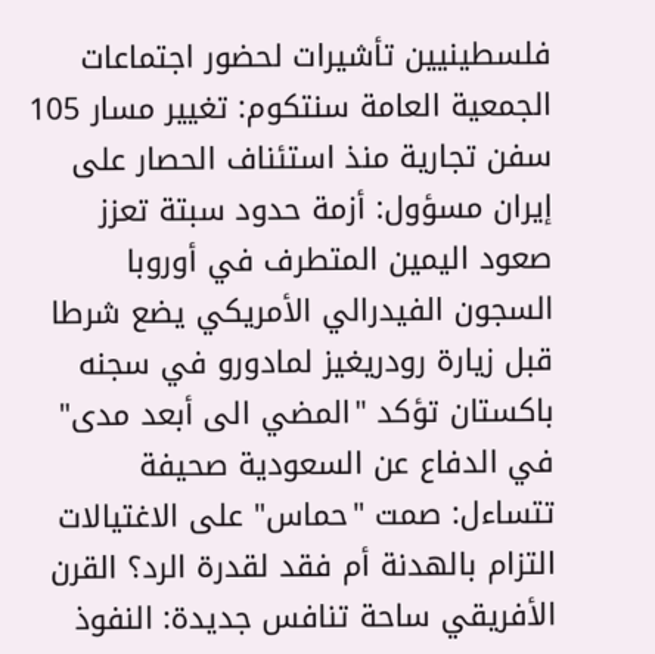فلسطينيين تأشيرات لحضور اجتماعات الجمعية العامة سنتكوم: تغيير مسار 105 سفن تجارية منذ استئناف الحصار على إيران مسؤول: أزمة حدود سبتة تعزز صعود اليمين المتطرف في أوروبا السجون الفيدرالي الأمريكي يضع شرطا قبل زيارة رودريغيز لمادورو في سجنه باكستان تؤكد "المضي الى أبعد مدى" في الدفاع عن السعودية صحيفة تتساءل: صمت "حماس" على الاغتيالات التزام بالهدنة أم فقد لقدرة الرد؟ القرن الأفريقي ساحة تنافس جديدة: النفوذ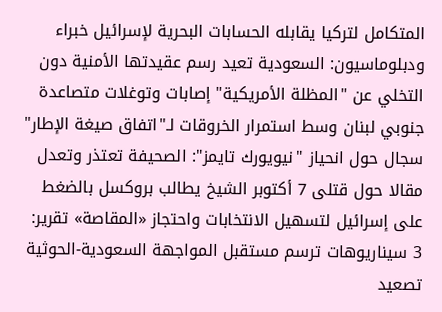المتكامل لتركيا يقابله الحسابات البحرية لإسرائيل خبراء ودبلوماسيون: السعودية تعيد رسم عقيدتها الأمنية دون التخلي عن "المظلة الأمريكية" إصابات وتوغلات متصاعدة جنوبي لبنان وسط استمرار الخروقات لـ"اتفاق صيغة الإطار" سجال حول انحياز "نيويورك تايمز": الصحيفة تعتذر وتعدل مقالا حول قتلى 7 أكتوبر الشيخ يطالب بروكسل بالضغط على إسرائيل لتسهيل الانتخابات واحتجاز «المقاصة» تقرير: 3 سيناريوهات ترسم مستقبل المواجهة السعودية-الحوثية تصعيد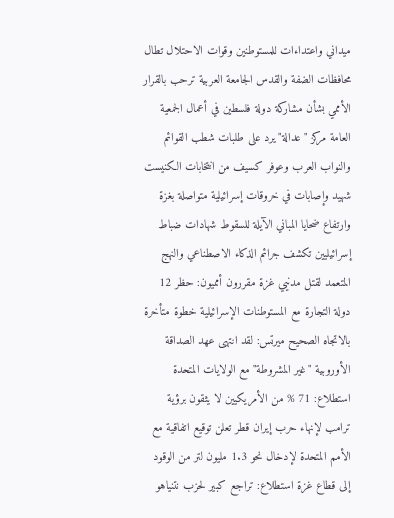ميداني واعتداءات للمستوطنين وقوات الاحتلال تطال محافظات الضفة والقدس الجامعة العربية ترحب بالقرار الأممي بشأن مشاركة دولة فلسطين في أعمال الجمعية العامة مركز "عدالة" يرد على طلبات شطب القوائم والنواب العرب وعوفر كسيف من انتخابات الكنيست شهيد وإصابات في خروقات إسرائيلية متواصلة بغزة وارتفاع ضحايا المباني الآيلة للسقوط شهادات ضباط إسرائيليين تكشف جرائم الذكاء الاصطناعي والنهج المتعمد لقتل مدنيي غزة مقررون أمميون: حظر 12 دولة التجارة مع المستوطنات الإسرائيلية خطوة متأخرة بالاتجاه الصحيح ميرتس: لقد انتهى عهد الصداقة الأوروبية "غير المشروطة" مع الولايات المتحدة استطلاع: 71 % من الأمريكيين لا يثقون برؤية ترامب لإنهاء حرب إيران قطر تعلن توقيع اتفاقية مع الأمم المتحدة لإدخال نحو 1.3 مليون لتر من الوقود إلى قطاع غزة استطلاع: تراجع كبير لحزب نتنياهو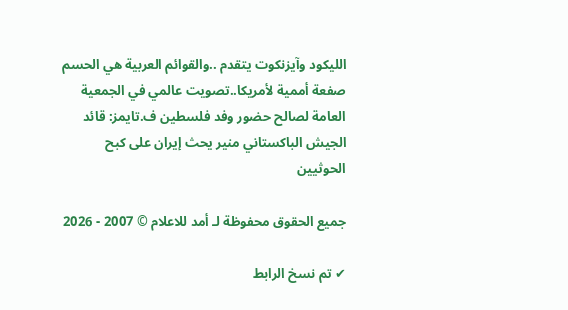الليكود وآيزنكوت يتقدم ..والقوائم العربية هي الحسم صفعة أممية لأمريكا..تصويت عالمي في الجمعية العامة لصالح حضور وفد فلسطين ف.تايمز: قائد الجيش الباكستاني منير يحث إيران على كبح الحوثيين

جميع الحقوق محفوظة لـ أمد للاعلام © 2007 - 2026

✔ تم نسخ الرابط